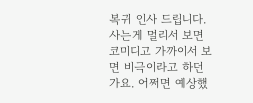복귀 인사 드립니다.
사는게 멀리서 보면 코미디고 가까이서 보면 비극이라고 하던가요. 어쩌면 예상했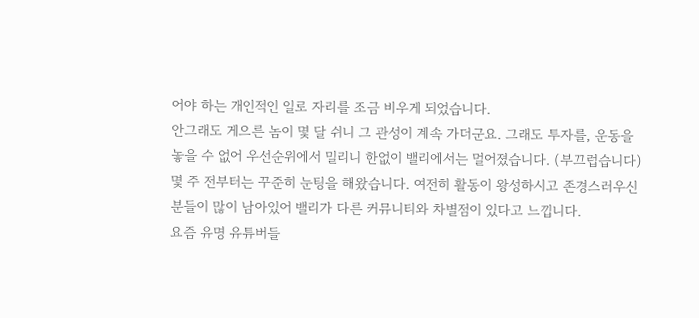어야 하는 개인적인 일로 자리를 조금 비우게 되었습니다.
안그래도 게으른 놈이 몇 달 쉬니 그 관성이 계속 가더군요. 그래도 투자를, 운동을 놓을 수 없어 우선순위에서 밀리니 한없이 밸리에서는 멀어졌습니다. (부끄럽습니다)
몇 주 전부터는 꾸준히 눈팅을 해왔습니다. 여전히 활동이 왕성하시고 존경스러우신 분들이 많이 남아있어 밸리가 다른 커뮤니티와 차별점이 있다고 느낍니다.
요즘 유명 유튜버들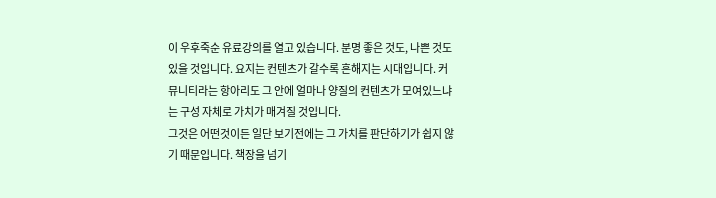이 우후죽순 유료강의를 열고 있습니다. 분명 좋은 것도, 나쁜 것도 있을 것입니다. 요지는 컨텐츠가 갈수록 흔해지는 시대입니다. 커뮤니티라는 항아리도 그 안에 얼마나 양질의 컨텐츠가 모여있느냐는 구성 자체로 가치가 매겨질 것입니다.
그것은 어떤것이든 일단 보기전에는 그 가치를 판단하기가 쉽지 않기 때문입니다. 책장을 넘기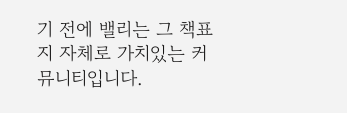기 전에 밸리는 그 책표지 자체로 가치있는 커뮤니티입니다.